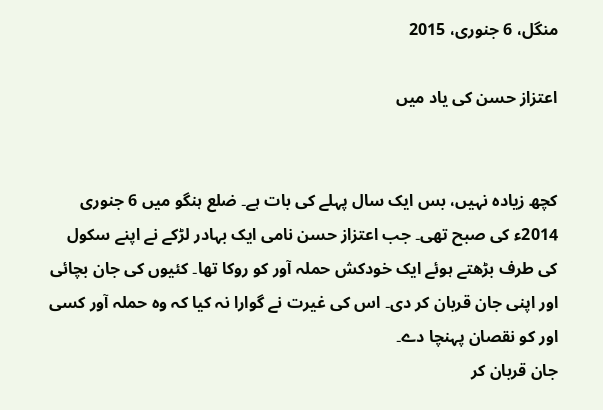منگل، 6 جنوری، 2015

اعتزاز حسن کی یاد میں


کچھ زیادہ نہیں، بس ایک سال پہلے کی بات ہے۔ ضلع ہنگو میں 6 جنوری 2014ء کی صبح تھی۔ جب اعتزاز حسن نامی ایک بہادر لڑکے نے اپنے سکول کی طرف بڑھتے ہوئے ایک خودکش حملہ آور کو روکا تھا۔ کئیوں کی جان بچائی اور اپنی جان قربان کر دی۔ اس کی غیرت نے گوارا نہ کیا کہ وہ حملہ آور کسی اور کو نقصان پہنچا دے۔
جان قربان کر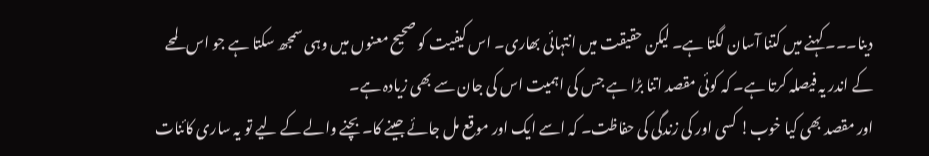دینا۔۔۔ کہنے میں کتنا آسان لگتا ہے۔ لیکن حقیقت میں انتہائی بھاری۔ اس کیفیت کو صحیح معنوں میں وہی سمجھ سکتا ہے جو اس لمحے کے اندر یہ فیصلہ کرتا ہے۔ کہ کوئی مقصد اتنا بڑا ہے جس کی اہمیت اس کی جان سے بھی زیادہ ہے۔
اور مقصد بھی کیا خوب! کسی اور کی زندگی کی حفاظت۔ کہ اسے ایک اور موقع مل جائے جینے کا۔ بچنے والے کے لیے تو یہ ساری کائنات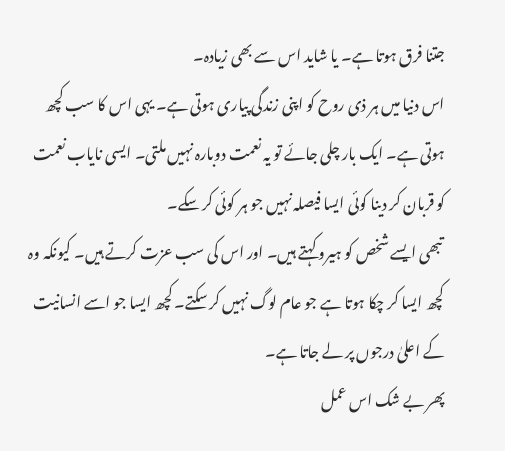جتنا فرق ہوتا ہے۔ یا شاید اس سے بھی زیادہ۔
اس دنیا میں ہر ذی روح کو اپنی زندگی پیاری ہوتی ہے۔ یہی اس کا سب کچھ ہوتی ہے۔ ایک بار چلی جائے تو یہ نعمت دوبارہ نہیں ملتی۔ ایسی نایاب نعمت کو قربان کر دینا کوئی ایسا فیصلہ نہیں جو ہر کوئی کر سکے۔
 تبھی ایسے شخص کو ہیرو کہتے ہیں۔ اور اس کی سب عزت کرتے ہیں۔ کیونکہ وہ کچھ ایسا کر چکا ہوتا ہے جو عام لوگ نہیں کر سکتے۔ کچھ ایسا جو اسے انسانیت کے اعلیٰ درجوں پر لے جاتا ہے۔
پھر بے شک اس عمل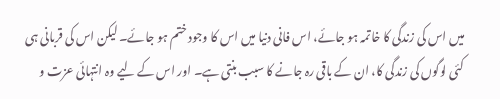میں اس کی زندگی کا خاتمہ ہو جائے، اس فانی دنیا میں اس کا وجود ختم ہو جائے۔ لیکن اس کی قربانی ہی کئی لوگوں کی زندگی کا، ان کے باقی رہ جانے کا سبب بنتی ہے۔ اور اس کے لیے وہ انتہائی عزت و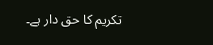تکریم کا حق دار ہے۔